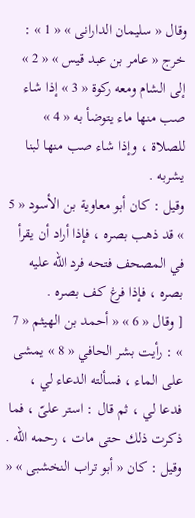وقال « سليمان الدارانى » « 1 » : خرج « عامر بن عبد قيس » « 2 » إلى الشام ومعه ركوة « 3 » إذا شاء صب منها ماء يتوضأ به « 4 » للصلاة ، وإذا شاء صب منها لبنا يشربه .
وقيل : كان أبو معاوية بن الأسود « 5 » قد ذهب بصره ، فإذا أراد أن يقرأ في المصحف فتحه فرد اللّه عليه بصره ، فإذا فرغ كف بصره .
[ وقال « 6 » « أحمد بن الهيثم « 7 » : رأيت بشر الحافي « 8 » يمشى على الماء ، فسألته الدعاء لي ، فدعا لي ، ثم قال : استر علىّ ، فما ذكرت ذلك حتى مات ، رحمه اللّه .
وقيل : كان « أبو تراب النخشبى » «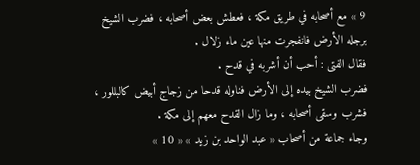9 » مع أصحابه في طريق مكة ، فعطش بعض أصحابه ، فضرب الشيخ برجله الأرض فانفجرت منها عين ماء زلال .
فقال الفتى : أحب أن أشربه في قدح .
فضرب الشيخ بيده إلى الأرض فناوله قدحا من زجاج أبيض كالبللور ، فشرب وسقى أصحابه ، وما زال القدح معهم إلى مكة .
وجاء جماعة من أصحاب « عبد الواحد بن زيد » « 10 »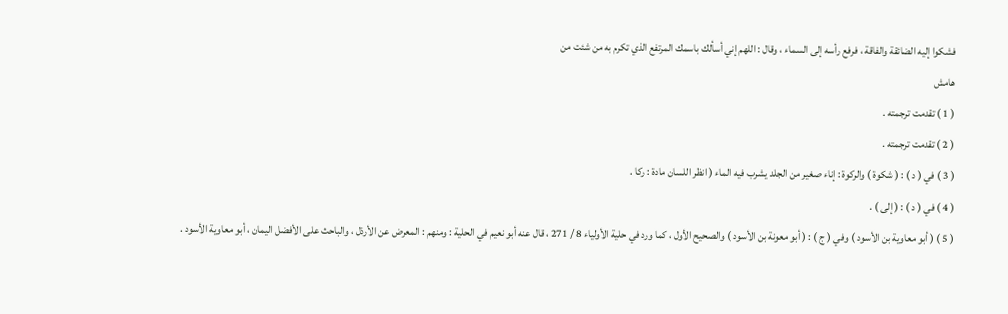فشكوا إليه الضائقة والفاقة ، فرفع رأسه إلى السماء ، وقال : اللهم إني أسألك باسمك المرتفع الذي تكرم به من شئت من
هامش
( 1 ) تقدمت ترجمته .
( 2 ) تقدمت ترجمته .
( 3 ) في ( د ) : ( شكوة ) والركوة : إناء صغير من الجلد يشرب فيه الماء ( انظر اللسان مادة : ركا .
( 4 ) في ( د ) : ( إلى ) .
( 5 ) ( أبو معاوية بن الأسود ) وفي ( ج ) : ( أبو معونة بن الأسود ) والصحيح الأول ، كما ورد في حلية الأولياء 8 / 271 ، قال عنه أبو نعيم في الحلية : ومنهم : المعرض عن الأرذل ، والباحث على الأفضل اليمان ، أبو معاوية الأسود .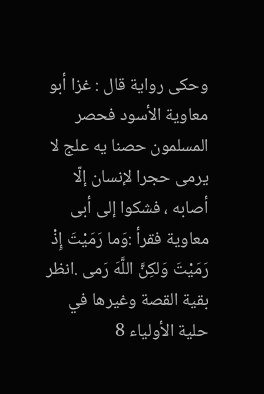وحكى رواية قال : غزا أبو معاوية الأسود فحصر المسلمون حصنا يه علج لا يرمى حجرا لإنسان إلّا أصابه ، فشكوا إلى أبى معاوية فقرأ :وَما رَمَيْتَ إِذْ رَمَيْتَ وَلكِنَّ اللَّهَ رَمى .انظر بقية القصة وغيرها في حلية الأولياء 8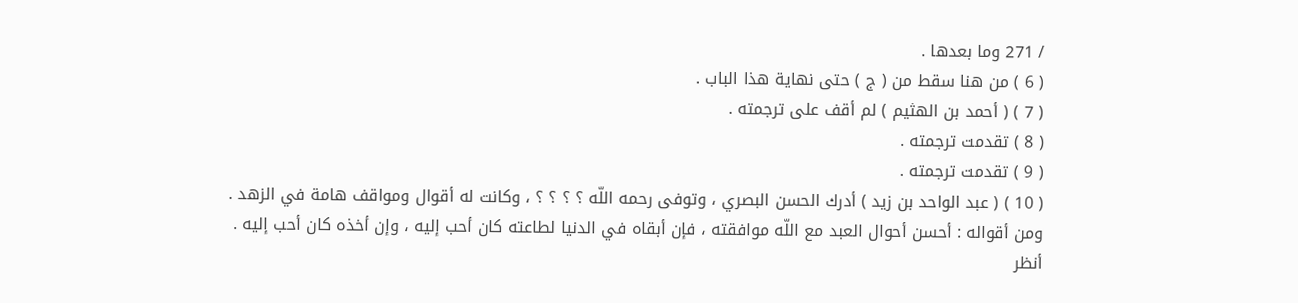/ 271 وما بعدها .
( 6 ) من هنا سقط من ( ج ) حتى نهاية هذا الباب .
( 7 ) ( أحمد بن الهثيم ) لم أقف على ترجمته .
( 8 ) تقدمت ترجمته .
( 9 ) تقدمت ترجمته .
( 10 ) ( عبد الواحد بن زيد ) أدرك الحسن البصري ، وتوفى رحمه اللّه ؟ ؟ ؟ ؟ ، وكانت له أقوال ومواقف هامة في الزهد .
ومن أقواله : أحسن أحوال العبد مع اللّه موافقته ، فإن أبقاه في الدنيا لطاعته كان أحب إليه ، وإن أخذه كان أحب إليه .
أنظر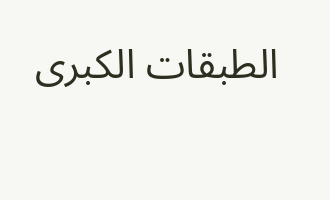الطبقات الكبرى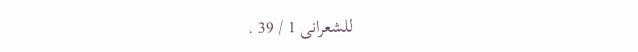للشعرانى 1 / 39 .